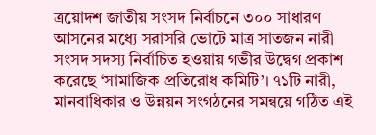ত্রয়োদশ জাতীয় সংসদ নির্বাচনে ৩০০ সাধারণ আসনের মধ্যে সরাসরি ভোটে মাত্র সাতজন নারী সংসদ সদস্য নির্বাচিত হওয়ায় গভীর উদ্বেগ প্রকাশ করেছে ‘সামাজিক প্রতিরোধ কমিটি’। ৭১টি নারী, মানবাধিকার ও উন্নয়ন সংগঠনের সমন্বয়ে গঠিত এই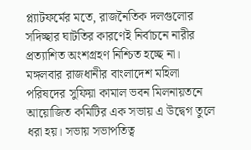প্ল্যাটফর্মের মতে, রাজনৈতিক দলগুলোর সদিচ্ছার ঘাটতির কারণেই নির্বাচনে নারীর প্রত্যাশিত অংশগ্রহণ নিশ্চিত হচ্ছে না।
মঙ্গলবার রাজধানীর বাংলাদেশ মহিলা পরিষদের সুফিয়া কামাল ভবন মিলনায়তনে আয়োজিত কমিটির এক সভায় এ উদ্বেগ তুলে ধরা হয়। সভায় সভাপতিত্ব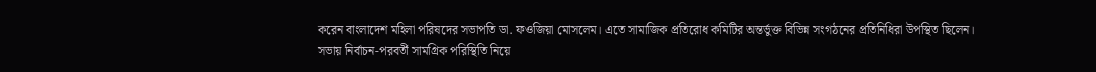করেন বাংলাদেশ মহিলা পরিষদের সভাপতি ডা. ফওজিয়া মোসলেম। এতে সামাজিক প্রতিরোধ কমিটির অন্তর্ভুক্ত বিভিন্ন সংগঠনের প্রতিনিধিরা উপস্থিত ছিলেন।
সভায় নির্বাচন-পরবর্তী সামগ্রিক পরিস্থিতি নিয়ে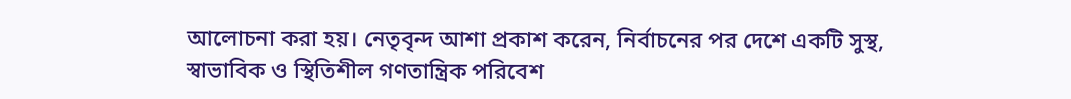আলোচনা করা হয়। নেতৃবৃন্দ আশা প্রকাশ করেন, নির্বাচনের পর দেশে একটি সুস্থ, স্বাভাবিক ও স্থিতিশীল গণতান্ত্রিক পরিবেশ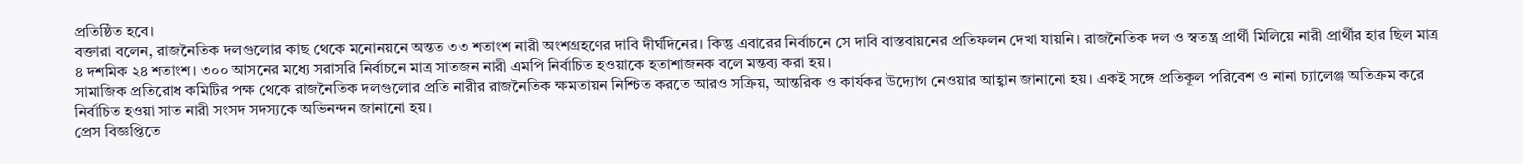প্রতিষ্ঠিত হবে।
বক্তারা বলেন, রাজনৈতিক দলগুলোর কাছ থেকে মনোনয়নে অন্তত ৩৩ শতাংশ নারী অংশগ্রহণের দাবি দীর্ঘদিনের। কিন্তু এবারের নির্বাচনে সে দাবি বাস্তবায়নের প্রতিফলন দেখা যায়নি। রাজনৈতিক দল ও স্বতন্ত্র প্রার্থী মিলিয়ে নারী প্রার্থীর হার ছিল মাত্র ৪ দশমিক ২৪ শতাংশ। ৩০০ আসনের মধ্যে সরাসরি নির্বাচনে মাত্র সাতজন নারী এমপি নির্বাচিত হওয়াকে হতাশাজনক বলে মন্তব্য করা হয়।
সামাজিক প্রতিরোধ কমিটির পক্ষ থেকে রাজনৈতিক দলগুলোর প্রতি নারীর রাজনৈতিক ক্ষমতায়ন নিশ্চিত করতে আরও সক্রিয়, আন্তরিক ও কার্যকর উদ্যোগ নেওয়ার আহ্বান জানানো হয়। একই সঙ্গে প্রতিকূল পরিবেশ ও নানা চ্যালেঞ্জ অতিক্রম করে নির্বাচিত হওয়া সাত নারী সংসদ সদস্যকে অভিনন্দন জানানো হয়।
প্রেস বিজ্ঞপ্তিতে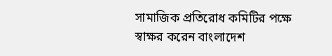সামাজিক প্রতিরোধ কমিটির পক্ষে স্বাক্ষর করেন বাংলাদেশ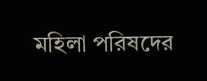মহিলা পরিষদের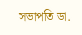সভাপতি ডা.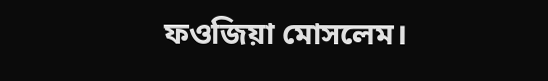ফওজিয়া মোসলেম।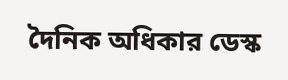দৈনিক অধিকার ডেস্ক